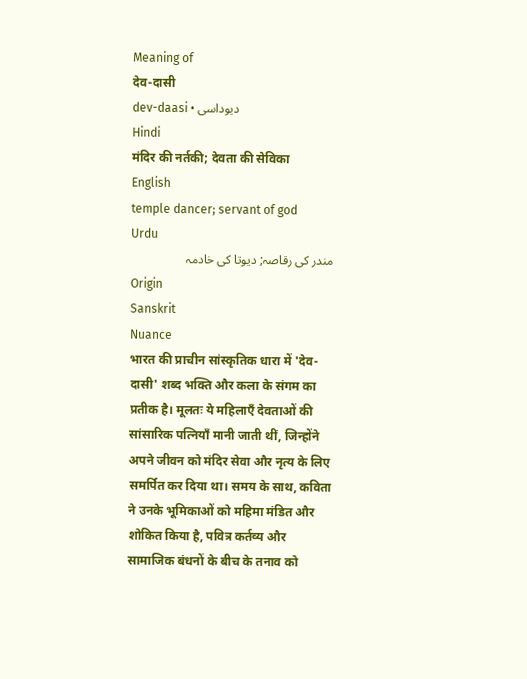Meaning of
देव-दासी
dev-daasi • دیوداسی
Hindi
मंदिर की नर्तकी; देवता की सेविका
English
temple dancer; servant of god
Urdu
مندر کی رقاصہ; دیوتا کی خادمہ
Origin
Sanskrit
Nuance
भारत की प्राचीन सांस्कृतिक धारा में 'देव-दासी' शब्द भक्ति और कला के संगम का प्रतीक है। मूलतः ये महिलाएँ देवताओं की सांसारिक पत्नियाँ मानी जाती थीं, जिन्होंने अपने जीवन को मंदिर सेवा और नृत्य के लिए समर्पित कर दिया था। समय के साथ, कविता ने उनके भूमिकाओं को महिमा मंडित और शोकित किया है, पवित्र कर्तव्य और सामाजिक बंधनों के बीच के तनाव को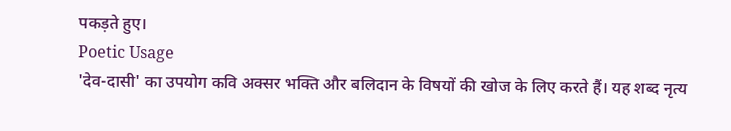पकड़ते हुए।
Poetic Usage
'देव-दासी' का उपयोग कवि अक्सर भक्ति और बलिदान के विषयों की खोज के लिए करते हैं। यह शब्द नृत्य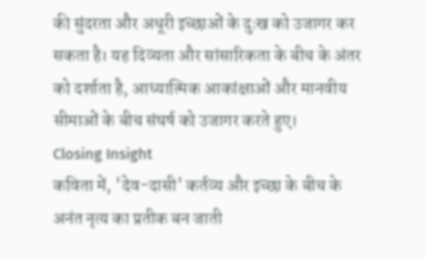की सुंदरता और अधूरी इच्छाओं के दुःख को उजागर कर सकता है। यह दिव्यता और सांसारिकता के बीच के अंतर को दर्शाता है, आध्यात्मिक आकांक्षाओं और मानवीय सीमाओं के बीच संघर्ष को उजागर करते हुए।
Closing Insight
कविता में, 'देव-दासी' कर्तव्य और इच्छा के बीच के अनंत नृत्य का प्रतीक बन जाती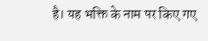है। यह भक्ति के नाम पर किए गए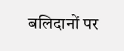बलिदानों पर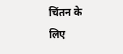चिंतन के लिए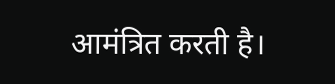आमंत्रित करती है।